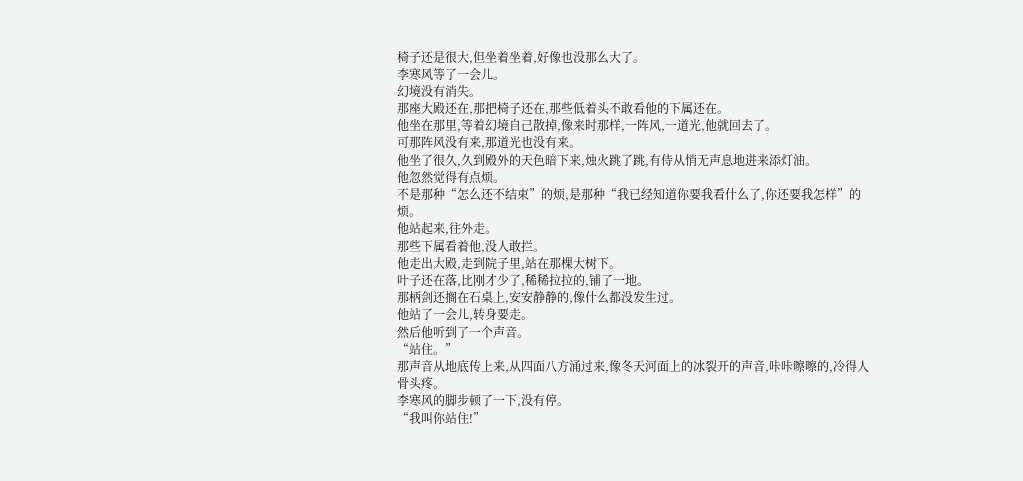椅子还是很大,但坐着坐着,好像也没那么大了。
李寒风等了一会儿。
幻境没有消失。
那座大殿还在,那把椅子还在,那些低着头不敢看他的下属还在。
他坐在那里,等着幻境自己散掉,像来时那样,一阵风,一道光,他就回去了。
可那阵风没有来,那道光也没有来。
他坐了很久,久到殿外的天色暗下来,烛火跳了跳,有侍从悄无声息地进来添灯油。
他忽然觉得有点烦。
不是那种“怎么还不结束”的烦,是那种“我已经知道你要我看什么了,你还要我怎样”的烦。
他站起来,往外走。
那些下属看着他,没人敢拦。
他走出大殿,走到院子里,站在那棵大树下。
叶子还在落,比刚才少了,稀稀拉拉的,铺了一地。
那柄剑还搁在石桌上,安安静静的,像什么都没发生过。
他站了一会儿,转身要走。
然后他听到了一个声音。
“站住。”
那声音从地底传上来,从四面八方涌过来,像冬天河面上的冰裂开的声音,咔咔嚓嚓的,冷得人骨头疼。
李寒风的脚步顿了一下,没有停。
“我叫你站住!”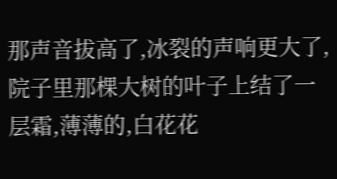那声音拔高了,冰裂的声响更大了,院子里那棵大树的叶子上结了一层霜,薄薄的,白花花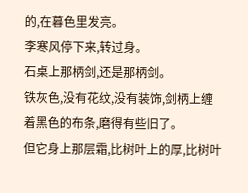的,在暮色里发亮。
李寒风停下来,转过身。
石桌上那柄剑,还是那柄剑。
铁灰色,没有花纹,没有装饰,剑柄上缠着黑色的布条,磨得有些旧了。
但它身上那层霜,比树叶上的厚,比树叶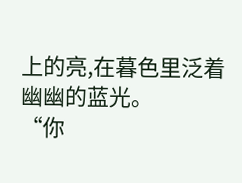上的亮,在暮色里泛着幽幽的蓝光。
“你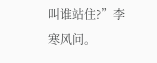叫谁站住?”李寒风问。